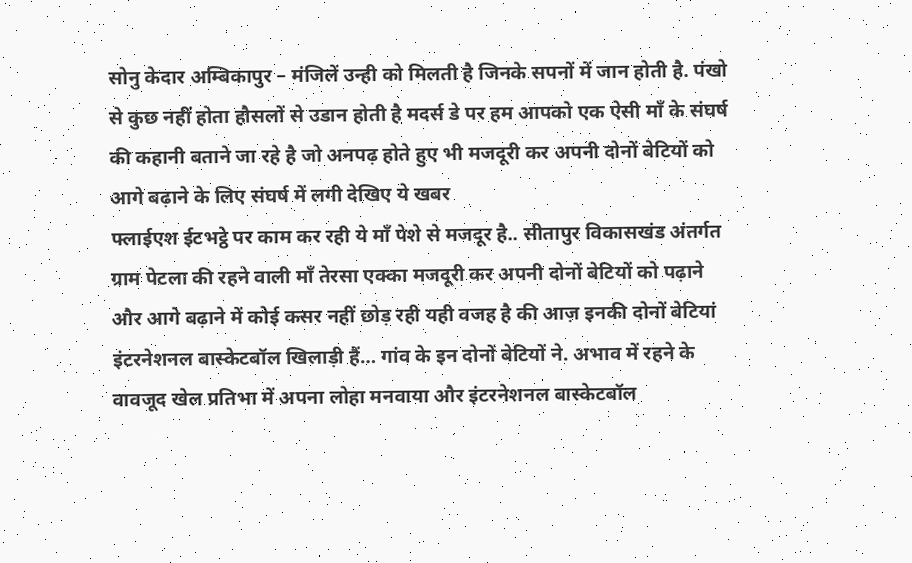सोनु केदार अम्बिकापुर – मंजिलें उन्ही को मिलती है जिनके सपनों में जान होती है. पंखो से कुछ नहीं होता हौसलों से उडान होती है मदर्स डे पर हम आपको एक ऐसी माँ के संघर्ष की कहानी बताने जा रहे है जो अनपढ़ होते हुए भी मजदूरी कर अपनी दोनों बेटियों को आगे बढ़ाने के लिए संघर्ष में लगी देखिए ये खबर
फ्लाईएश ईटभट्ठे पर काम कर रही ये माँ पेशे से मजदूर है.. सीतापुर विकासखंड अंतर्गत ग्राम पेटला की रहने वाली माँ तेरसा एक्का मजदूरी कर अपनी दोनों बेटियों को पढ़ाने और आगे बढ़ाने में कोई कसर नहीं छोड़ रही यही वजह है की आज़ इनकी दोनों बेटियां इंटरनेशनल बास्केटबॉल खिलाड़ी हैं… गांव के इन दोनों बेटियों ने. अभाव में रहने के वावजूद खेल प्रतिभा में अपना लोहा मनवाया और इंटरनेशनल बास्केटबॉल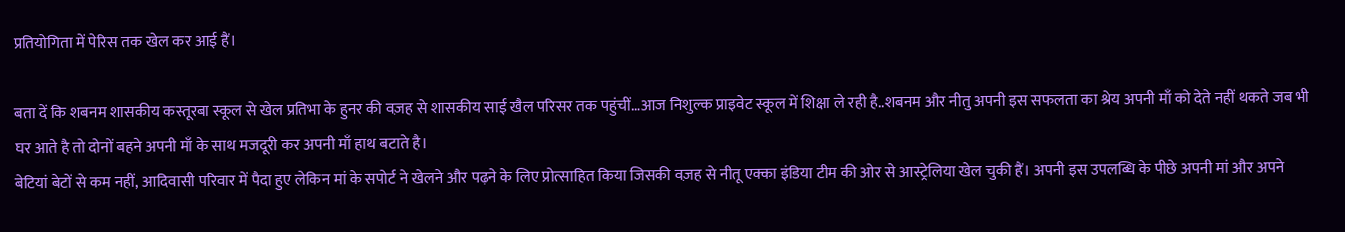प्रतियोगिता में पेरिस तक खेल कर आई हैं।

बता दें कि शबनम शासकीय कस्तूरबा स्कूल से खेल प्रतिभा के हुनर की वज़ह से शासकीय साई खैल परिसर तक पहुंचीं…आज निशुल्क प्राइवेट स्कूल में शिक्षा ले रही है..शबनम और नीतु अपनी इस सफलता का श्रेय अपनी माँ को देते नहीं थकते जब भी घर आते है तो दोनों बहने अपनी माँ के साथ मजदूरी कर अपनी माँ हाथ बटाते है।
बेटियां बेटों से कम नहीं, आदिवासी परिवार में पैदा हुए लेकिन मां के सपोर्ट ने खेलने और पढ़ने के लिए प्रोत्साहित किया जिसकी वज़ह से नीतू एक्का इंडिया टीम की ओर से आस्ट्रेलिया खेल चुकी हैं। अपनी इस उपलब्धि के पीछे अपनी मां और अपने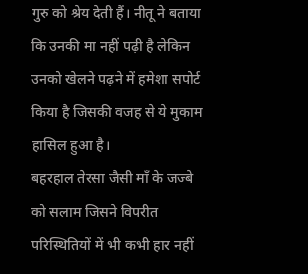गुरु को श्रेय देती हैं। नीतू ने बताया कि उनकी मा नहीं पढ़ी है लेकिन उनको खेलने पढ़ने में हमेशा सपोर्ट किया है जिसकी वजह से ये मुकाम हासिल हुआ है।
बहरहाल तेरसा जैसी माँ के जज्बे को सलाम जिसने विपरीत परिस्थितियों में भी कभी हार नहीं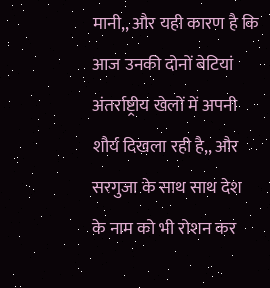मानी,, और यही कारण है कि आज उनकी दोनों बेटियां अंतर्राष्ट्रीय खेलों में अपनी शौर्य दिखला रही है,, और सरगुजा के साथ साथ देश के नाम को भी रोशन कर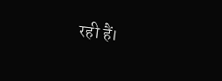रही हैं।